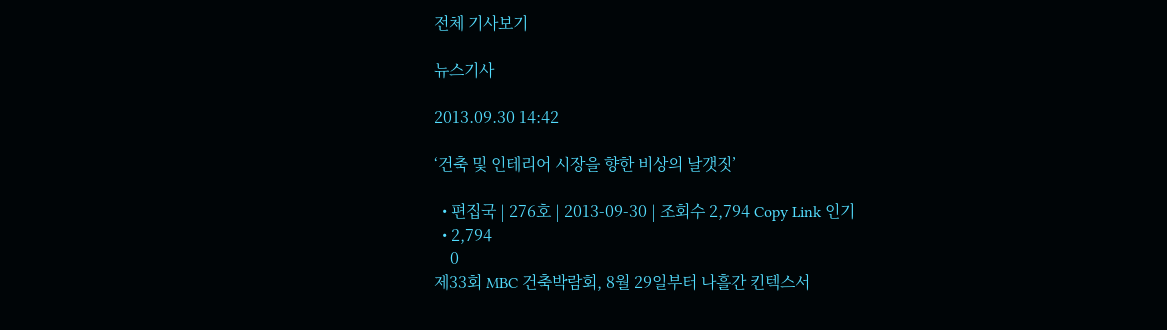전체 기사보기

뉴스기사

2013.09.30 14:42

‘건축 및 인테리어 시장을 향한 비상의 날갯짓’

  • 편집국 | 276호 | 2013-09-30 | 조회수 2,794 Copy Link 인기
  • 2,794
    0
제33회 MBC 건축박람회, 8월 29일부터 나흘간 킨텍스서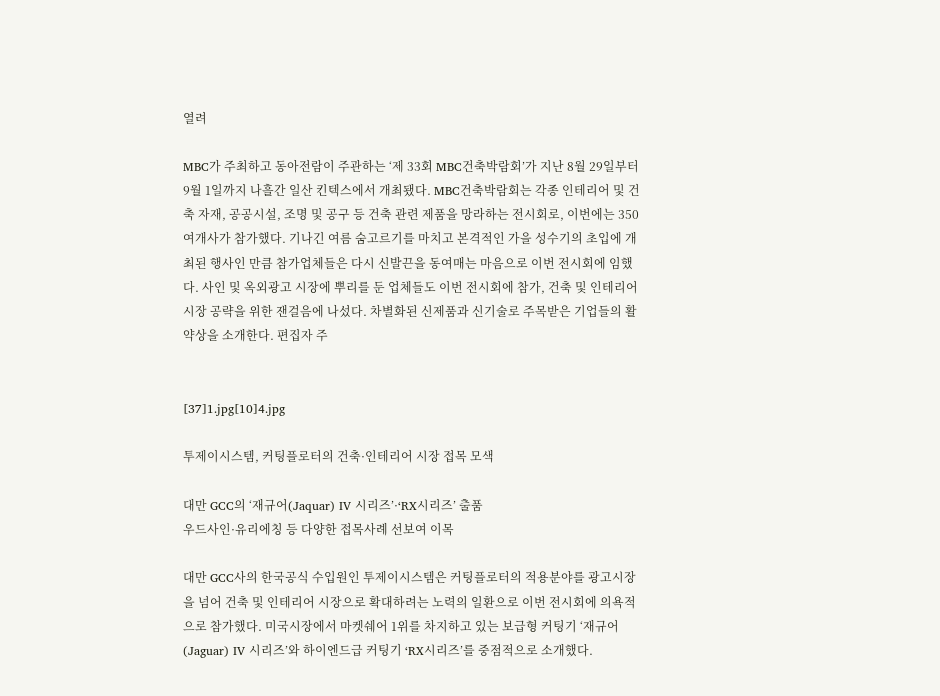열려

MBC가 주최하고 동아전람이 주관하는 ‘제 33회 MBC건축박람회’가 지난 8월 29일부터 9월 1일까지 나흘간 일산 킨텍스에서 개최됐다. MBC건축박람회는 각종 인테리어 및 건축 자재, 공공시설, 조명 및 공구 등 건축 관련 제품을 망라하는 전시회로, 이번에는 350여개사가 참가했다. 기나긴 여름 숨고르기를 마치고 본격적인 가을 성수기의 초입에 개최된 행사인 만큼 참가업체들은 다시 신발끈을 동여매는 마음으로 이번 전시회에 임했다. 사인 및 옥외광고 시장에 뿌리를 둔 업체들도 이번 전시회에 참가, 건축 및 인테리어 시장 공략을 위한 잰걸음에 나섰다. 차별화된 신제품과 신기술로 주목받은 기업들의 활약상을 소개한다. 편집자 주


[37]1.jpg[10]4.jpg

투제이시스템, 커팅플로터의 건축·인테리어 시장 접목 모색

대만 GCC의 ‘재규어(Jaquar) IV 시리즈’·‘RX시리즈’ 출품
우드사인·유리에칭 등 다양한 접목사례 선보여 이목

대만 GCC사의 한국공식 수입원인 투제이시스템은 커팅플로터의 적용분야를 광고시장을 넘어 건축 및 인테리어 시장으로 확대하려는 노력의 일환으로 이번 전시회에 의욕적으로 참가했다. 미국시장에서 마켓쉐어 1위를 차지하고 있는 보급형 커팅기 ‘재규어(Jaguar) IV 시리즈’와 하이엔드급 커팅기 ‘RX시리즈’를 중점적으로 소개했다.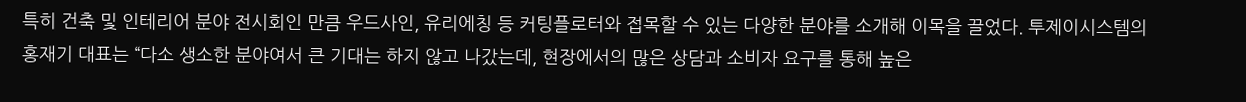특히 건축 및 인테리어 분야 전시회인 만큼 우드사인, 유리에칭 등 커팅플로터와 접목할 수 있는 다양한 분야를 소개해 이목을 끌었다. 투제이시스템의 홍재기 대표는 “다소 생소한 분야여서 큰 기대는 하지 않고 나갔는데, 현장에서의 많은 상담과 소비자 요구를 통해 높은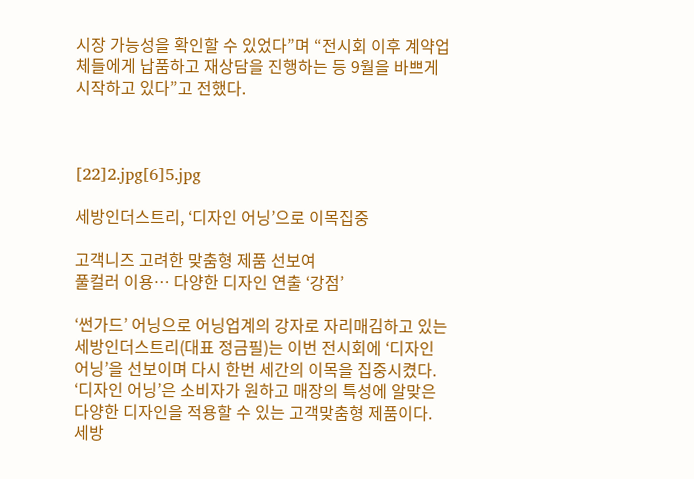시장 가능성을 확인할 수 있었다”며 “전시회 이후 계약업체들에게 납품하고 재상담을 진행하는 등 9월을 바쁘게 시작하고 있다”고 전했다.



[22]2.jpg[6]5.jpg

세방인더스트리, ‘디자인 어닝’으로 이목집중

고객니즈 고려한 맞춤형 제품 선보여
풀컬러 이용… 다양한 디자인 연출 ‘강점’

‘썬가드’ 어닝으로 어닝업계의 강자로 자리매김하고 있는 세방인더스트리(대표 정금필)는 이번 전시회에 ‘디자인 어닝’을 선보이며 다시 한번 세간의 이목을 집중시켰다.
‘디자인 어닝’은 소비자가 원하고 매장의 특성에 알맞은 다양한 디자인을 적용할 수 있는 고객맞춤형 제품이다.
세방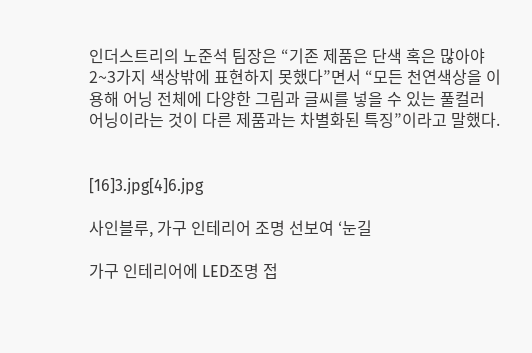인더스트리의 노준석 팀장은 “기존 제품은 단색 혹은 많아야 2~3가지 색상밖에 표현하지 못했다”면서 “모든 천연색상을 이용해 어닝 전체에 다양한 그림과 글씨를 넣을 수 있는 풀컬러 어닝이라는 것이 다른 제품과는 차별화된 특징”이라고 말했다.


[16]3.jpg[4]6.jpg

사인블루, 가구 인테리어 조명 선보여 ‘눈길

가구 인테리어에 LED조명 접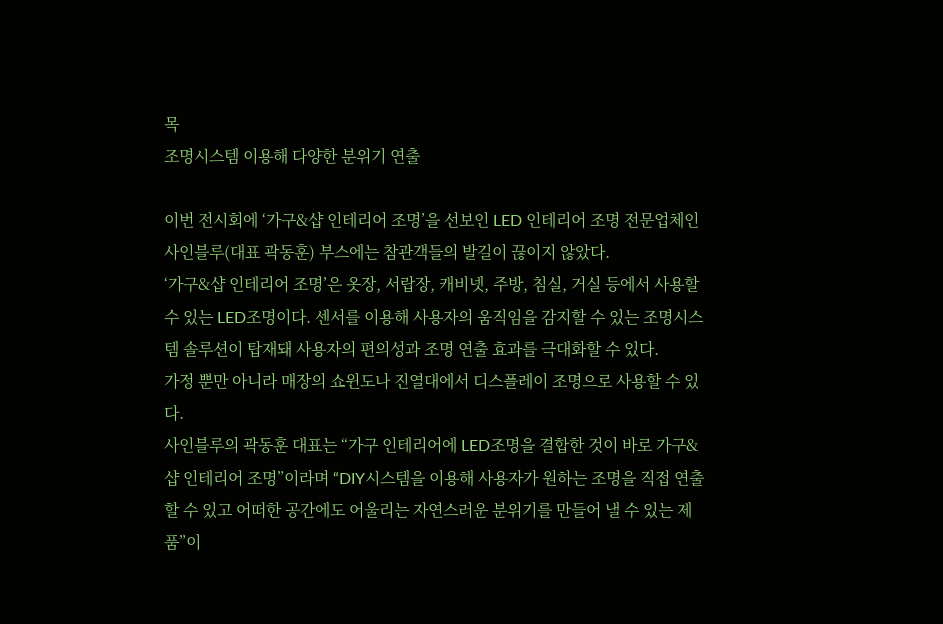목
조명시스템 이용해 다양한 분위기 연출

이번 전시회에 ‘가구&샵 인테리어 조명’을 선보인 LED 인테리어 조명 전문업체인 사인블루(대표 곽동훈) 부스에는 참관객들의 발길이 끊이지 않았다.
‘가구&샵 인테리어 조명’은 옷장, 서랍장, 캐비넷, 주방, 침실, 거실 등에서 사용할 수 있는 LED조명이다. 센서를 이용해 사용자의 움직임을 감지할 수 있는 조명시스템 솔루션이 탑재돼 사용자의 편의성과 조명 연출 효과를 극대화할 수 있다.
가정 뿐만 아니라 매장의 쇼윈도나 진열대에서 디스플레이 조명으로 사용할 수 있다.
사인블루의 곽동훈 대표는 “가구 인테리어에 LED조명을 결합한 것이 바로 가구&샵 인테리어 조명”이라며 “DIY시스템을 이용해 사용자가 원하는 조명을 직접 연출할 수 있고 어떠한 공간에도 어울리는 자연스러운 분위기를 만들어 낼 수 있는 제품”이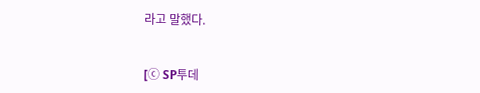라고 말했다.


[ⓒ SP투데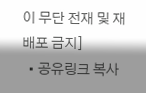이 무단 전재 및 재배포 금지]
  • 공유링크 복사